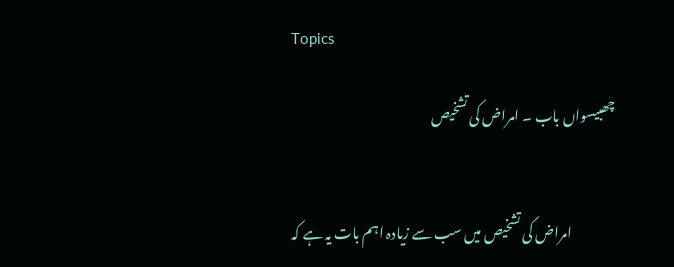Topics

چھبیسواں باب ۔ امراض کی تشخیص


                امراض کی تشخیص میں سب سے زیادہ اہم بات یہ ہے کہ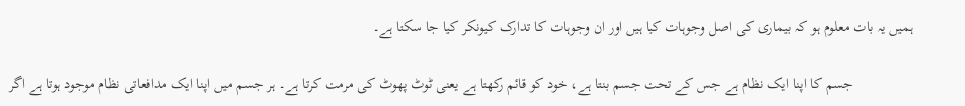ہمیں یہ بات معلوم ہو کہ بیماری کی اصل وجوہات کیا ہیں اور ان وجوہات کا تدارک کیونکر کیا جا سکتا ہے۔

                جسم کا اپنا ایک نظام ہے جس کے تحت جسم بنتا ہے، خود کو قائم رکھتا ہے یعنی ٹوٹ پھوٹ کی مرمت کرتا ہے۔ ہر جسم میں اپنا ایک مدافعاتی نظام موجود ہوتا ہے اگر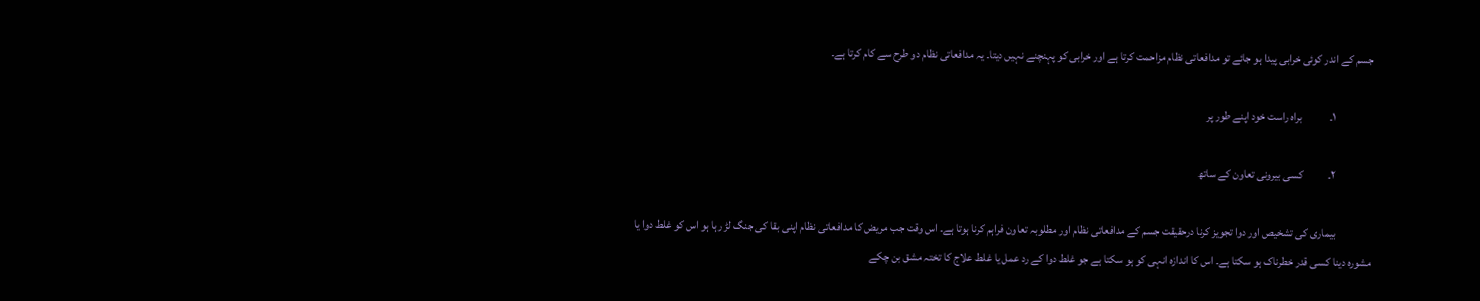جسم کے اندر کوئی خرابی پیدا ہو جائے تو مدافعاتی نظام مزاحمت کرتا ہے اور خرابی کو پہنچنے نہیں دیتا۔ یہ مدافعاتی نظام دو طرح سے کام کرتا ہے۔

                ۱۔            براہ راست خود اپنے طور پر

                ۲۔           کسی بیرونی تعاون کے ساتھ

                بیماری کی تشخیص اور دوا تجویز کرنا درحقیقت جسم کے مدافعاتی نظام اور مطلوبہ تعاون فراہم کرنا ہوتا ہے۔ اس وقت جب مریض کا مدافعاتی نظام اپنی بقا کی جنگ لڑ رہا ہو اس کو غلط دوا یا مشورہ دینا کسی قدر خطرناک ہو سکتا ہے۔ اس کا اندازہ انہی کو ہو سکتا ہے جو غلط دوا کے رد عمل یا غلط علاج کا تختہ مشق بن چکے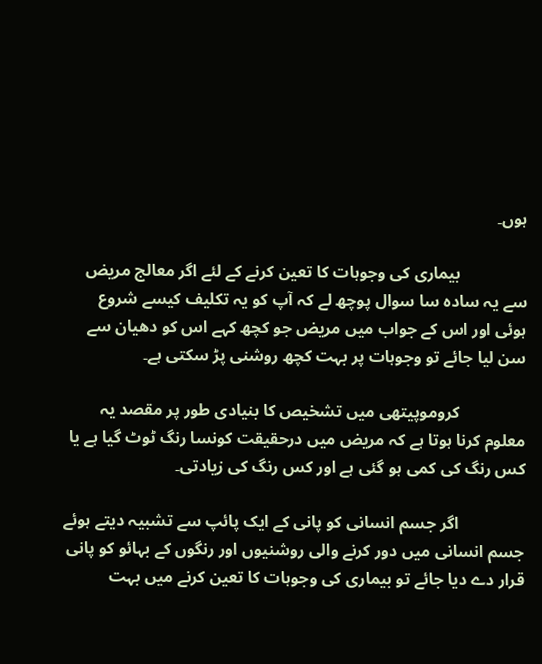ہوں۔

                بیماری کی وجوہات کا تعین کرنے کے لئے اگر معالج مریض سے یہ سادہ سا سوال پوچھ لے کہ آپ کو یہ تکلیف کیسے شروع ہوئی اور اس کے جواب میں مریض جو کچھ کہے اس کو دھیان سے سن لیا جائے تو وجوہات پر بہت کچھ روشنی پڑ سکتی ہے۔

                کروموپیتھی میں تشخیص کا بنیادی طور پر مقصد یہ معلوم کرنا ہوتا ہے کہ مریض میں درحقیقت کونسا رنگ ٹوٹ گیا ہے یا کس رنگ کی کمی ہو گئی ہے اور کس رنگ کی زیادتی۔

                اگر جسم انسانی کو پانی کے ایک پائپ سے تشبیہ دیتے ہوئے جسم انسانی میں دور کرنے والی روشنیوں اور رنگوں کے بہائو کو پانی قرار دے دیا جائے تو بیماری کی وجوہات کا تعین کرنے میں بہت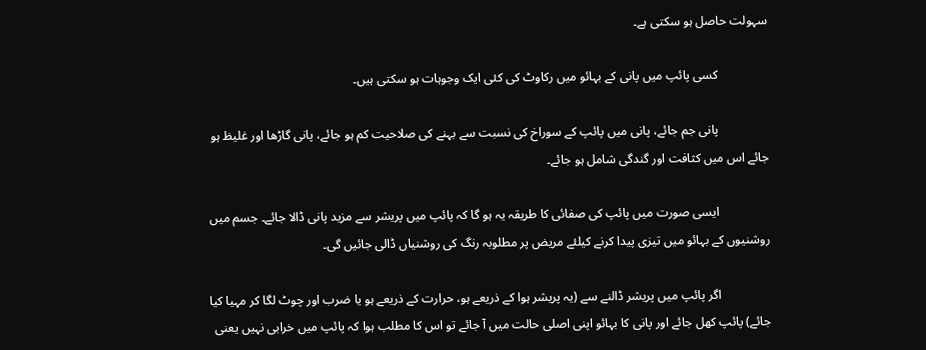سہولت حاصل ہو سکتی ہے۔

                کسی پائپ میں پانی کے بہائو میں رکاوٹ کی کئی ایک وجوہات ہو سکتی ہیں۔

                پانی جم جائے، پانی میں پائپ کے سوراخ کی نسبت سے بہنے کی صلاحیت کم ہو جائے، پانی گاڑھا اور غلیظ ہو جائے اس میں کثافت اور گندگی شامل ہو جائے۔

                ایسی صورت میں پائپ کی صفائی کا طریقہ یہ ہو گا کہ پائپ میں پریشر سے مزید پانی ڈالا جائے۔ جسم میں روشنیوں کے بہائو میں تیزی پیدا کرنے کیلئے مریض پر مطلوبہ رنگ کی روشنیاں ڈالی جائیں گی۔

                اگر پائپ میں پریشر ڈالنے سے (یہ پریشر ہوا کے ذریعے ہو، حرارت کے ذریعے ہو یا ضرب اور چوٹ لگا کر مہیا کیا جائے) پائپ کھل جائے اور پانی کا بہائو اپنی اصلی حالت میں آ جائے تو اس کا مطلب ہوا کہ پائپ میں خرابی نہیں یعنی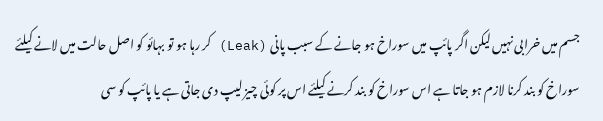جسم میں خرابی نہیں لیکن اگر پائپ میں سوراخ ہو جانے کے سبب پانی (Leak) کر رہا ہو تو بہائو کو اصل حالت میں لانے کیلئے سوراخ کو بند کرنا لازم ہو جاتا ہے اس سوراخ کو بند کرنے کیلئے اس پر کوئی چیز لیپ دی جاتی ہے یا پائپ کو سی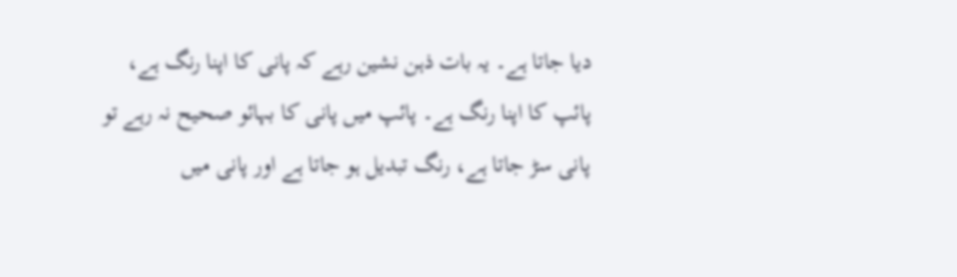دیا جاتا ہے۔ یہ بات ذہن نشین رہے کہ پانی کا اپنا رنگ ہے، پائپ کا اپنا رنگ ہے۔ پائپ میں پانی کا بہائو صحیح نہ رہے تو پانی سڑ جاتا ہے، رنگ تبدیل ہو جاتا ہے اور پانی میں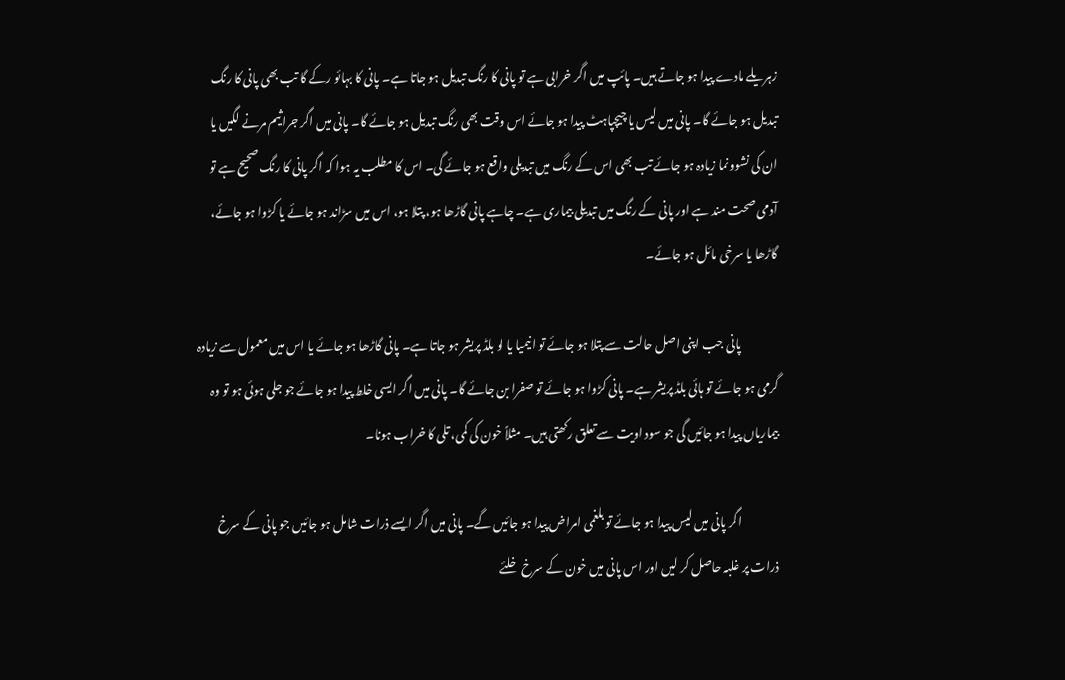زہریلے مادے پیدا ہو جاتے ہیں۔ پائپ میں اگر خرابی ہے تو پانی کا رنگ تبدیل ہو جاتا ہے۔ پانی کا بہائو رکے گا تب بھی پانی کا رنگ تبدیل ہو جائے گا۔ پانی میں لیس یا چیچپاہٹ پیدا ہو جائے اس وقت بھی رنگ تبدیل ہو جائے گا۔ پانی میں اگر جراثیم مرنے لگیں یا ان کی نشوونما زیادہ ہو جائے تب بھی اس کے رنگ میں تبدیلی واقع ہو جائے گی۔ اس کا مطلب یہ ہوا کہ اگر پانی کا رنگ صحیح ہے تو آدمی صحت مند ہے اور پانی کے رنگ میں تبدیلی بیماری ہے۔ چاہے پانی گاڑھا ہو، پتلا ہو، اس میں سڑاند ہو جائے یا کڑوا ہو جائے، گاڑھا یا سرخی مائل ہو جائے۔

                پانی جب اپنی اصل حالت سے پتلا ہو جائے تو انیمیا یا لو بلڈ پریشر ہو جاتا ہے۔ پانی گاڑھا ہو جائے یا اس میں معمول سے زیادہ گرمی ہو جائے تو ہائی بلڈ پریشر ہے۔ پانی کڑوا ہو جائے تو صفرا بن جائے گا۔ پانی میں اگر ایسی خلط پیدا ہو جائے جو جلی ہوئی ہو تو وہ بیماریاں پیدا ہو جائیں گی جو سود اویت سے تعلق رکھتی ہیں۔ مثلاً خون کی کمی، تلی کا خراب ہونا۔

                اگر پانی میں لیس پیدا ہو جائے تو بلغمی امراض پیدا ہو جائیں گے۔ پانی میں اگر ایسے ذرات شامل ہو جائیں جو پانی کے سرخ ذرات پر غلبہ حاصل کر لیں اور اس پانی میں خون کے سرخ خلئے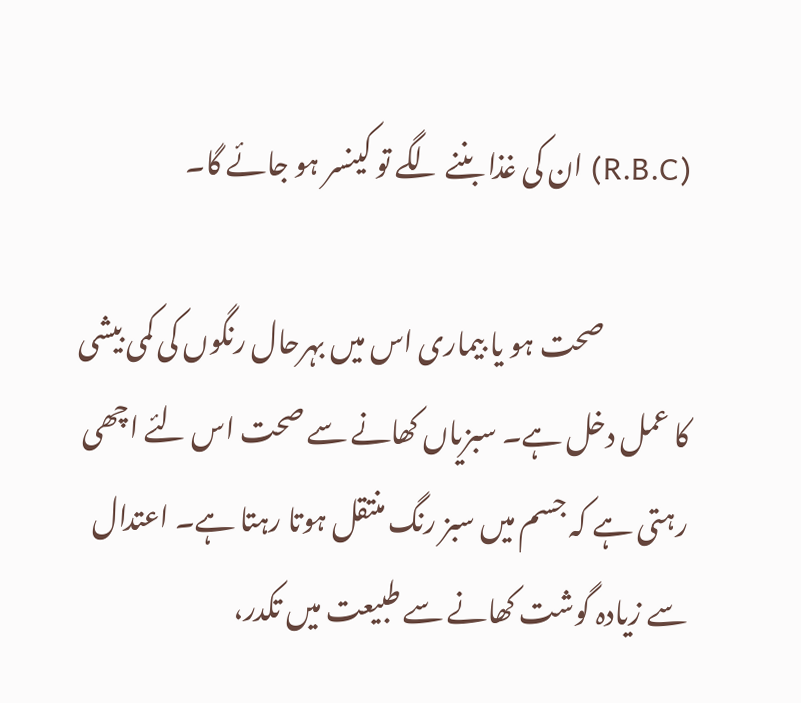(R.B.C) ان کی غذا بننے لگے تو کینسر ہو جائے گا۔

                صحت ہو یا بیماری اس میں بہرحال رنگوں کی کمی بیشی کا عمل دخل ہے۔ سبزیاں کھانے سے صحت اس لئے اچھی رہتی ہے کہ جسم میں سبز رنگ منتقل ہوتا رہتا ہے۔ اعتدال سے زیادہ گوشت کھانے سے طبیعت میں تکدر،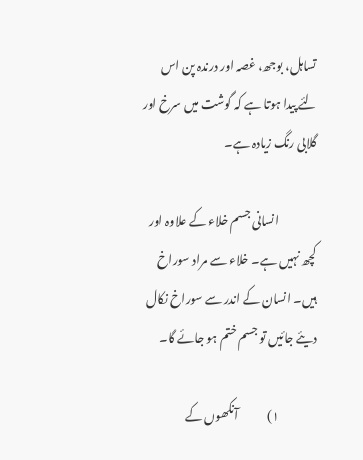تساہل، بوجھ، غصہ اور درندہ پن اس لئے پیدا ہوتا ہے کہ گوشت میں سرخ اور گلابی رنگ زیادہ ہے۔

                انسانی جسم خلاء کے علاوہ اور کچھ نہیں ہے۔ خلاء سے مراد سوراخ ہیں۔ انسان کے اندر سے سوراخ نکال دیئے جائیں تو جسم ختم ہو جائے گا۔

                ۱)            آنکھوں کے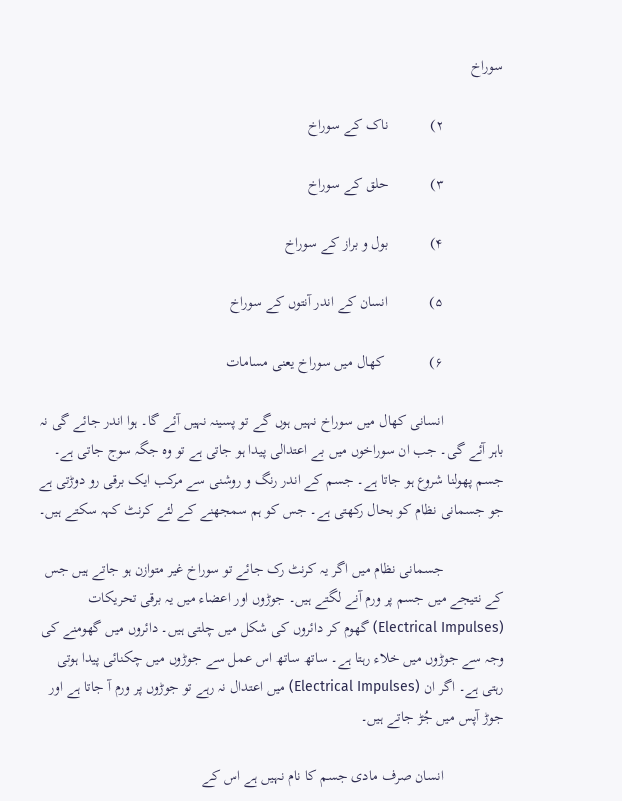سوراخ

                ۲)           ناک کے سوراخ

                ۳)           حلق کے سوراخ

                ۴)           بول و براز کے سوراخ

                ۵)           انسان کے اندر آنتوں کے سوراخ

                ۶)            کھال میں سوراخ یعنی مسامات

                انسانی کھال میں سوراخ نہیں ہوں گے تو پسینہ نہیں آئے گا۔ ہوا اندر جائے گی نہ باہر آئے گی۔ جب ان سوراخوں میں بے اعتدالی پیدا ہو جاتی ہے تو وہ جگہ سوج جاتی ہے۔ جسم پھولنا شروع ہو جاتا ہے۔ جسم کے اندر رنگ و روشنی سے مرکب ایک برقی رو دوڑتی ہے جو جسمانی نظام کو بحال رکھتی ہے۔ جس کو ہم سمجھنے کے لئے کرنٹ کہہ سکتے ہیں۔

                جسمانی نظام میں اگر یہ کرنٹ رک جائے تو سوراخ غیر متوازن ہو جاتے ہیں جس کے نتیجے میں جسم پر ورم آنے لگتے ہیں۔ جوڑوں اور اعضاء میں یہ برقی تحریکات (Electrical Impulses) گھوم کر دائروں کی شکل میں چلتی ہیں۔ دائروں میں گھومنے کی وجہ سے جوڑوں میں خلاء رہتا ہے۔ ساتھ ساتھ اس عمل سے جوڑوں میں چکنائی پیدا ہوتی رہتی ہے۔ اگر ان (Electrical Impulses) میں اعتدال نہ رہے تو جوڑوں پر ورم آ جاتا ہے اور جوڑ آپس میں جُڑ جاتے ہیں۔

                انسان صرف مادی جسم کا نام نہیں ہے اس کے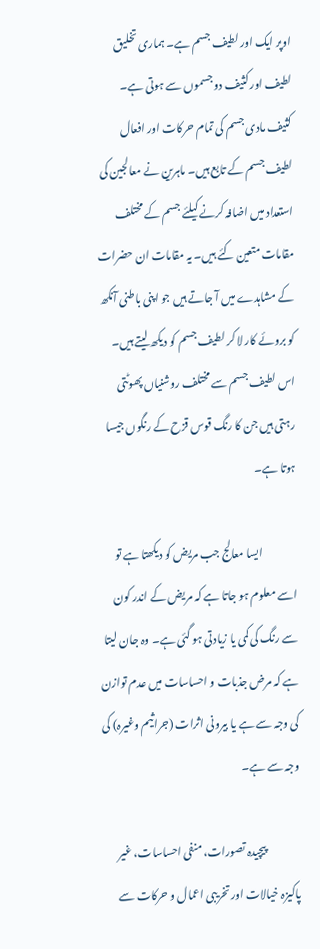اوپر ایک اور لطیف جسم ہے۔ ہماری تخلیق لطیف اور کثیف دو جسموں سے ہوتی ہے۔ کثیف مادی جسم کی تمام حرکات اور افعال لطیف جسم کے تابع ہیں۔ ماہرین نے معالجین کی استعداد میں اضافہ کرنے کیلئے جسم کے مختلف مقامات متعین کئے ہیں۔ یہ مقامات ان حضرات کے مشاہدے میں آ جاتے ہیں جو اپنی باطنی آنکھ کو بروئے کار لا کر لطیف جسم کو دیکھ لیتے ہیں۔ اس لطیف جسم سے مختلف روشنیاں پھوٹتی رہتی ہیں جن کا رنگ قوس قزح کے رنگوں جیسا ہوتا ہے۔

                ایسا معالج جب مریض کو دیکھتا ہے تو اسے معلوم ہو جاتا ہے کہ مریض کے اندر کون سے رنگ کی کمی یا زیادتی ہو گئی ہے۔ وہ جان لیتا ہے کہ مرض جذبات و احساسات میں عدم توازن کی وجہ سے ہے یا بیرونی اثرات (جراثیم وغیرہ) کی وجہ سے ہے۔

                پیچیدہ تصورات، منفی احساسات، غیر پاکیزہ خیالات اور تخریبی اعمال و حرکات سے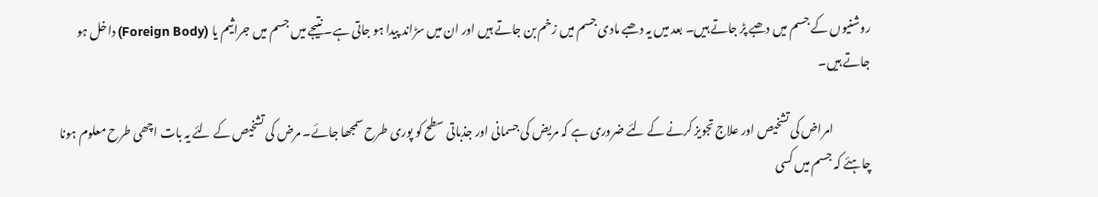روشنیوں کے جسم میں دھبے پڑ جاتے ہیں۔ بعد میں یہ دھبے مادی جسم میں زخم بن جاتے ہیں اور ان میں سڑاند پیدا ہو جاتی ہے۔ نتیجے میں جسم میں جراثیم یا (Foreign Body) داخل ہو جاتے ہیں۔

                امراض کی تشخیص اور علاج تجویز کرنے کے لئے ضروری ہے کہ مریض کی جسمانی اور جذباتی سطح کو پوری طرح سمجھا جائے۔ مرض کی تشخیص کے لئے یہ بات اچھی طرح معلوم ہونا چاہئے کہ جسم میں کسی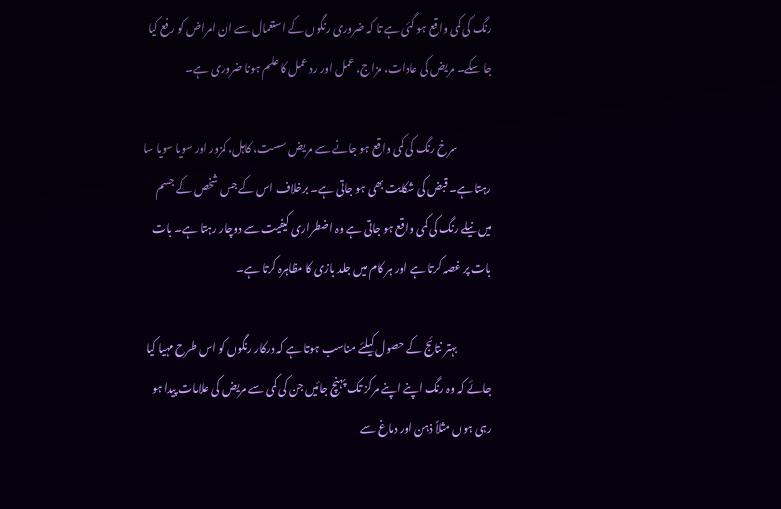رنگ کی کمی واقع ہو گئی ہے تا کہ ضروری رنگوں کے استعمال سے ان امراض کو رفع کیا جا سکے۔ مریض کی عادات، مزاج، عمل اور رد عمل کا علم ہونا ضروری ہے۔

                سرخ رنگ کی کمی واقع ہو جانے سے مریض سست، کاہل، کمزور اور سویا سویا سا رہتا ہے۔ قبض کی شکایت بھی ہو جاتی ہے۔ برخلاف اس کے جس شخص کے جسم میں نیلے رنگ کی کمی واقع ہو جاتی ہے وہ اضطراری کیفیت سے دوچار رہتا ہے۔ بات بات پر غصہ کرتا ہے اور ہر کام میں جلد بازی کا مظاہرہ کرتا ہے۔

                بہتر نتائج کے حصول کیلئے مناسب ہوتا ہے کہ درکار رنگوں کو اس طرح مہیا کیا جائے کہ وہ رنگ اپنے اپنے مرکز تک پہنچ جائیں جن کی کمی سے مریض کی علامات پیدا ہو رہی ہوں مثلاً ذہن اور دماغ سے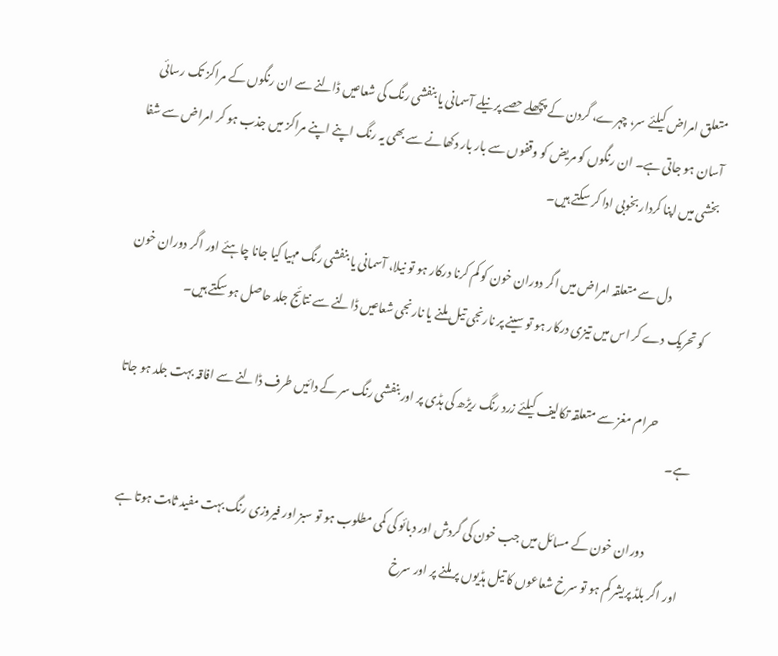متعلق امراض کیلئے سر، چہرے، گردن کے پچھلے حصے پر نیلے آسمانی یا بنفشی رنگ کی شعاعیں ڈالنے سے ان رنگوں کے مراکز تک رسائی آسان ہو جاتی ہے۔ ان رنگوں کو مریض کو وقفوں سے بار بار دکھانے سے بھی یہ رنگ اپنے اپنے مراکز میں جذب ہو کر امراض سے شفا بخشی میں اپنا کردار بخوبی ادا کر سکتے ہیں۔

                دل سے متعلقہ امراض میں اگر دوران خون کو کم کرنا درکار ہو تو نیلا، آسمانی یا بنفشی رنگ مہیا کیا جانا چاہئے اور اگر دوران خون کو تحریک دے کر اس میں تیزی درکار ہو تو سینے پر نارنجی تیل ملنے یا نارنجی شعاعیں ڈالنے سے نتائج جلد حاصل ہو سکتے ہیں۔

                حرام مغز سے متعلقہ تکالیف کیلئے زرد رنگ ریڑھ کی ہڈی پر اور بنفشی رنگ سر کے دائیں طرف ڈالنے سے افاقہ بہت جلد ہو جاتا ہے۔

                دوران خون کے مسائل میں جب خون کی گردش اور دبائو کی کمی مطلوب ہو تو سبز اور فیروزی رنگ بہت مفید ثابت ہوتا ہے اور اگر بلڈ پریشر کم ہو تو سرخ شعاعوں کا تیل ہڈیوں پر ملنے پر اور سرخ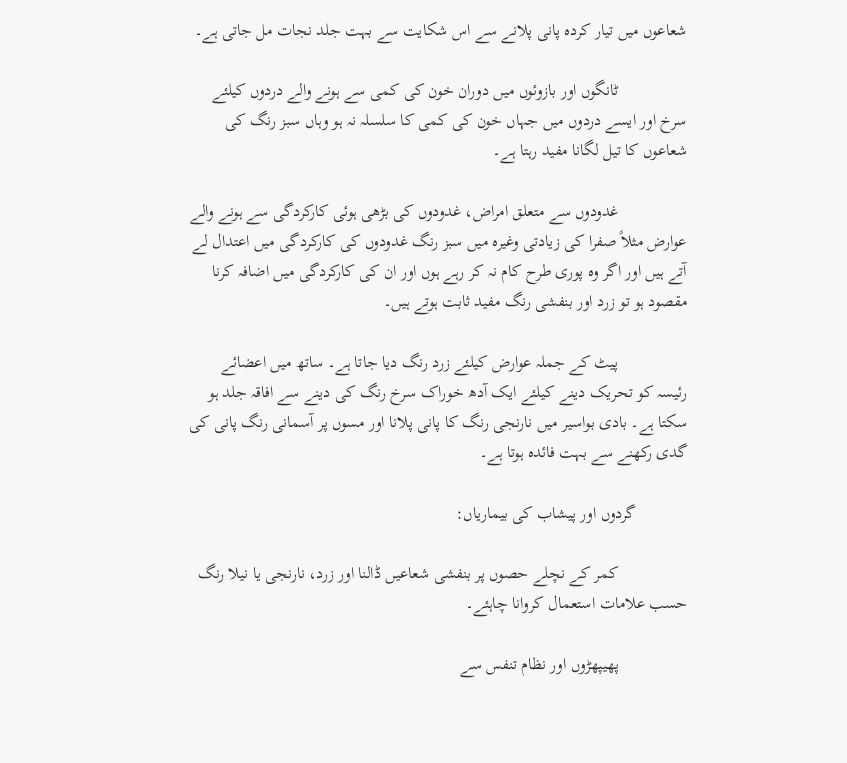شعاعوں میں تیار کردہ پانی پلانے سے اس شکایت سے بہت جلد نجات مل جاتی ہے۔

                ٹانگوں اور بازوئوں میں دوران خون کی کمی سے ہونے والے دردوں کیلئے سرخ اور ایسے دردوں میں جہاں خون کی کمی کا سلسلہ نہ ہو وہاں سبز رنگ کی شعاعوں کا تیل لگانا مفید رہتا ہے۔

                غدودوں سے متعلق امراض، غدودوں کی بڑھی ہوئی کارکردگی سے ہونے والے عوارض مثلاً صفرا کی زیادتی وغیرہ میں سبز رنگ غدودوں کی کارکردگی میں اعتدال لے آتے ہیں اور اگر وہ پوری طرح کام نہ کر رہے ہوں اور ان کی کارکردگی میں اضافہ کرنا مقصود ہو تو زرد اور بنفشی رنگ مفید ثابت ہوتے ہیں۔

                پیٹ کے جملہ عوارض کیلئے زرد رنگ دیا جاتا ہے۔ ساتھ میں اعضائے رئیسہ کو تحریک دینے کیلئے ایک آدھ خوراک سرخ رنگ کی دینے سے افاقہ جلد ہو سکتا ہے۔ بادی بواسیر میں نارنجی رنگ کا پانی پلانا اور مسوں پر آسمانی رنگ پانی کی گدی رکھنے سے بہت فائدہ ہوتا ہے۔

            گردوں اور پیشاب کی بیماریاں:

                کمر کے نچلے حصوں پر بنفشی شعاعیں ڈالنا اور زرد، نارنجی یا نیلا رنگ حسب علامات استعمال کروانا چاہئے۔

                پھیپھڑوں اور نظام تنفس سے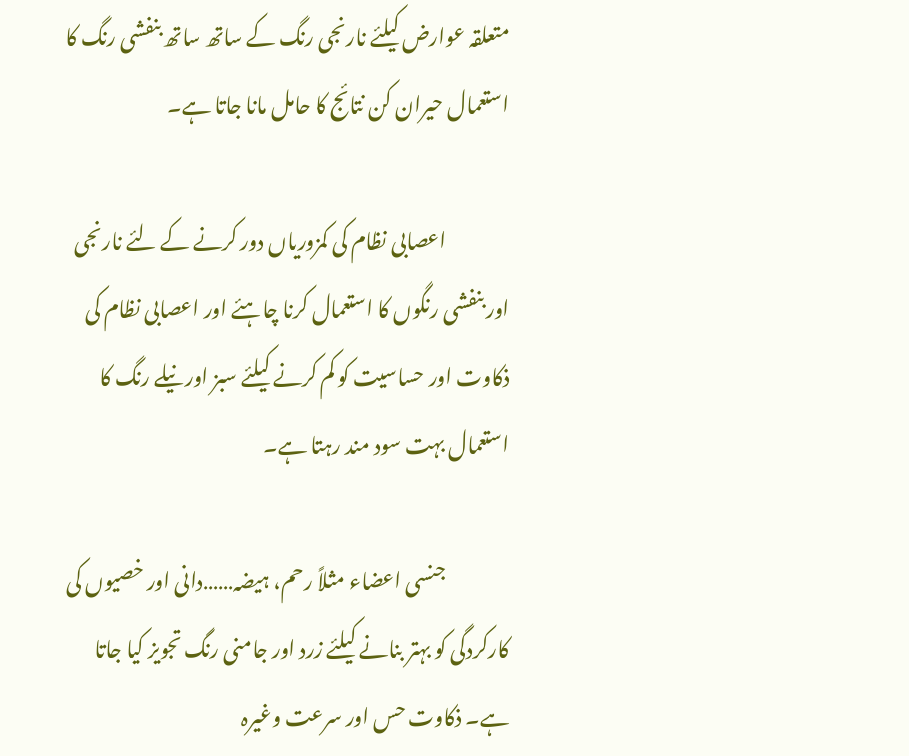متعلقہ عوارض کیلئے نارنجی رنگ کے ساتھ ساتھ بنفشی رنگ کا استعمال حیران کن نتائج کا حامل مانا جاتا ہے۔

                اعصابی نظام کی کمزوریاں دور کرنے کے لئے نارنجی اور بنفشی رنگوں کا استعمال کرنا چاہئے اور اعصابی نظام کی ذکاوت اور حساسیت کو کم کرنے کیلئے سبز اور نیلے رنگ کا استعمال بہت سود مند رہتا ہے۔

                جنسی اعضاء مثلاً رحم، ہیضہ……دانی اور خصیوں کی کارکردگی کو بہتر بنانے کیلئے زرد اور جامنی رنگ تجویز کیا جاتا ہے۔ ذکاوت حس اور سرعت وغیرہ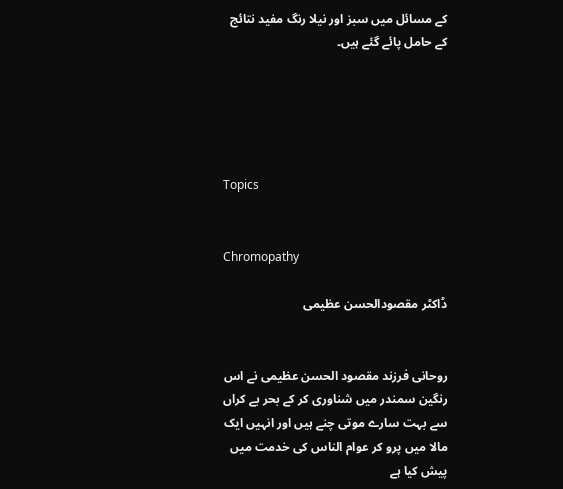کے مسائل میں سبز اور نیلا رنگ مفید نتائج کے حامل پائے گئے ہیں۔





Topics


Chromopathy

ڈاکٹر مقصودالحسن عظیمی


روحانی فرزند مقصود الحسن عظیمی نے اس رنگین سمندر میں شناوری کر کے بحر بے کراں سے بہت سارے موتی چنے ہیں اور انہیں ایک مالا میں پرو کر عوام الناس کی خدمت میں پیش کیا ہے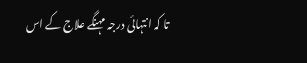تا کہ انتہائی درجہ مہنگے علاج کے اس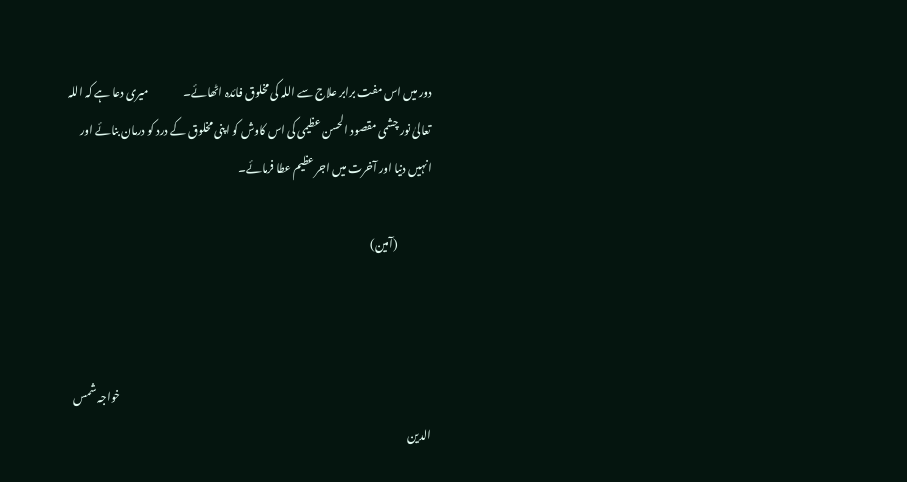دور میں اس مفت برابر علاج سے اللہ کی مخلوق فائدہ اٹھائے۔                میری دعا ہے کہ اللہ تعالیٰ نور چشمی مقصود الحسن عظیمی کی اس کاوش کو اپنی مخلوق کے درد کو درمان بنائے اور انہیں دنیا اور آخرت میں اجر عظیم عطا فرمائے۔

                (آمین)



                                                                                                                                                خواجہ شمس الدین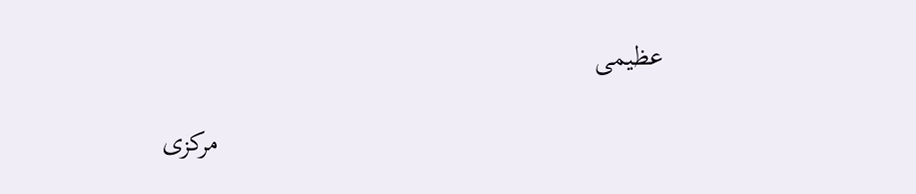عظیمی

                                                                مرکزی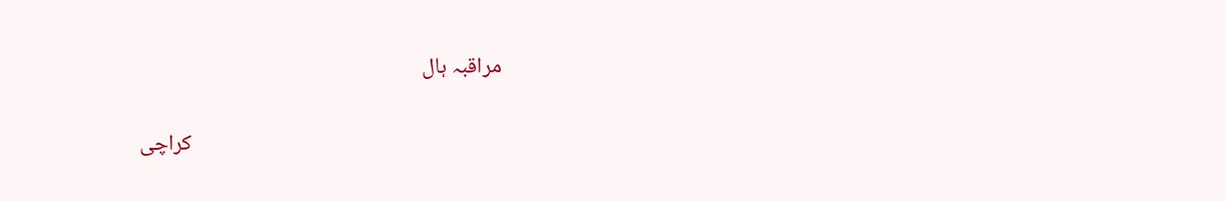مراقبہ ہال

                                                                کراچی